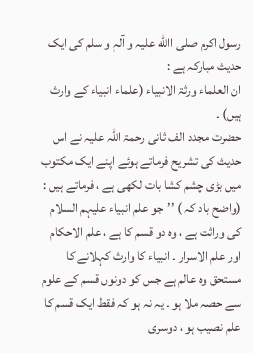رسول اکرم صلی االله علیہ و آلہٖ و سلم کی ایک حدیث مبارکہ ہے :
ان العلماء ورثۃ الانبیاء (علماء انبیاء کے وارث ہیں) ۔
حضرت مجدد الف ثانی رحمۃ اللہ علیہ نے اس حدیث کی تشریح فرماتے ہوئے اپنے ایک مکتوب میں بڑی چشم کشا بات لکھی ہے ، فرماتے ہیں : (واضح باد کہ ) ’’جو علم انبیاء علیہم السلام کی وراثت ہے ، وہ دو قسم کا ہے ، علم الاحکام اور علم الاسرار ۔ انبیاء کا وارث کہلانے کا مستحق وہ عالم ہے جس کو دونوں قسم کے علوم سے حصہ ملا ہو ۔ یہ نہ ہو کہ فقط ایک قسم کا علم نصیب ہو ، دوسری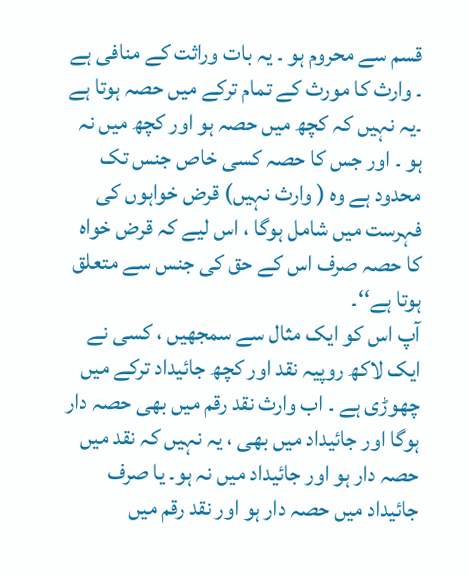قسم سے محروم ہو ۔ یہ بات وراثت کے منافی ہے ۔ وارث کا مورث کے تمام ترکے میں حصہ ہوتا ہے ۔یہ نہیں کہ کچھ میں حصہ ہو اور کچھ میں نہ ہو ۔ اور جس کا حصہ کسی خاص جنس تک محدود ہے وہ ( وارث نہیں) قرض خواہوں کی فہرست میں شامل ہوگا ، اس لیے کہ قرض خواہ کا حصہ صرف اس کے حق کی جنس سے متعلق ہوتا ہے‘‘۔
آپ اس کو ایک مثال سے سمجھیں ، کسی نے ایک لاکھ روپیہ نقد اور کچھ جائیداد ترکے میں چھوڑی ہے ۔ اب وارث نقد رقم میں بھی حصہ دار ہوگا اور جائیداد میں بھی ، یہ نہیں کہ نقد میں حصہ دار ہو اور جائیداد میں نہ ہو۔ یا صرف جائیداد میں حصہ دار ہو اور نقد رقم میں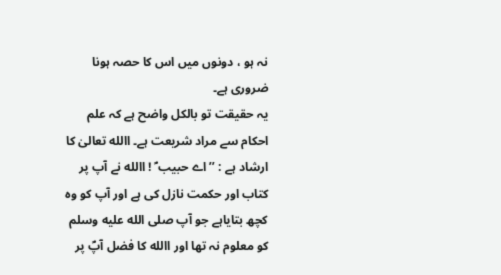نہ ہو ، دونوں میں اس کا حصہ ہونا ضروری ہے۔
یہ حقیقت تو بالکل واضح ہے کہ علم احکام سے مراد شریعت ہے۔ االله تعالیٰ کا ارشاد ہے : ’’اے حبیب ؐ ! االله نے آپ پر کتاب اور حکمت نازل کی ہے اور آپ کو وہ کچھ بتایاہے جو آپ صلى الله عليه وسلم کو معلوم نہ تھا اور االله کا فضل آپؐ پر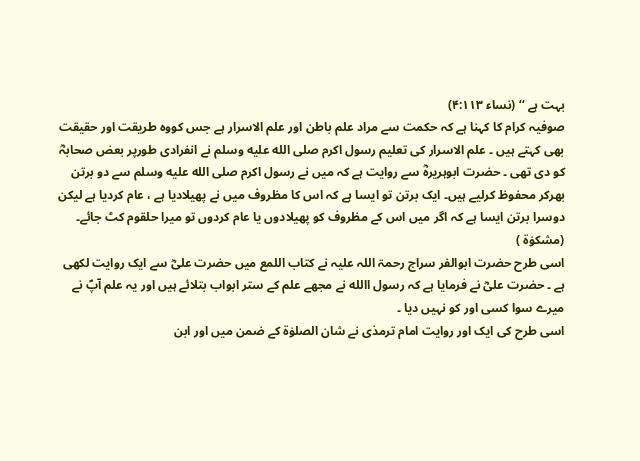بہت ہے ‘‘ (نساء ۴:۱۱۳)
صوفیہ کرام کا کہنا ہے کہ حکمت سے مراد علم باطن اور علم الاسرار ہے جس کووہ طریقت اور حقیقت بھی کہتے ہیں ۔ علم الاسرار کی تعلیم رسول اکرم صلى الله عليه وسلم نے انفرادی طورپر بعض صحابہؓ کو دی تھی ۔ حضرت ابوہریرہؓ سے روایت ہے کہ میں نے رسول اکرم صلى الله عليه وسلم سے دو برتن بھرکر محفوظ کرلیے ہیں۔ ایک برتن تو ایسا ہے کہ اس کا مظروف میں نے پھیلادیا ہے ، عام کردیا ہے لیکن دوسرا برتن ایسا ہے کہ اگر میں اس کے مظروف کو پھیلادوں یا عام کردوں تو میرا حلقوم کٹ جائے۔ (مشکوٰۃ )
اسی طرح حضرت ابوالفر سراج رحمۃ اللہ علیہ نے کتاب اللمع میں حضرت علیؓ سے ایک روایت لکھی ہے ۔ حضرت علیؓ نے فرمایا ہے کہ رسول االله نے مجھے علم کے ستر ابواب بتلائے ہیں اور یہ علم آپؐ نے میرے سوا کسی اور کو نہیں دیا ۔
اسی طرح کی ایک اور روایت امام ترمذی نے شان الصلوٰۃ کے ضمن میں اور ابن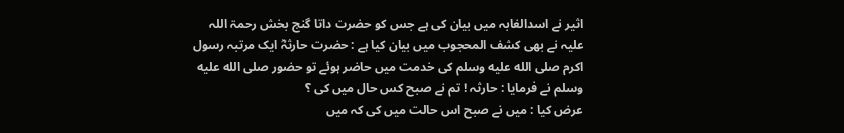اثیر نے اسدالغابہ میں بیان کی ہے جس کو حضرت داتا گنج بخش رحمۃ اللہ علیہ نے بھی کشف المحجوب میں بیان کیا ہے : حضرت حارثہؓ ایک مرتبہ رسول اکرم صلى الله عليه وسلم کی خدمت میں حاضر ہوئے تو حضور صلى الله عليه وسلم نے فرمایا : حارثہ ! تم نے صبح کس حال میں کی ؟
عرض کیا : میں نے صبح اس حالت میں کی کہ میں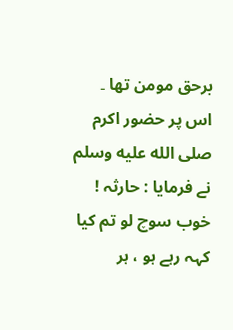برحق مومن تھا ۔
اس پر حضور اکرم صلى الله عليه وسلم نے فرمایا : حارثہ ! خوب سوچ لو تم کیا کہہ رہے ہو ، ہر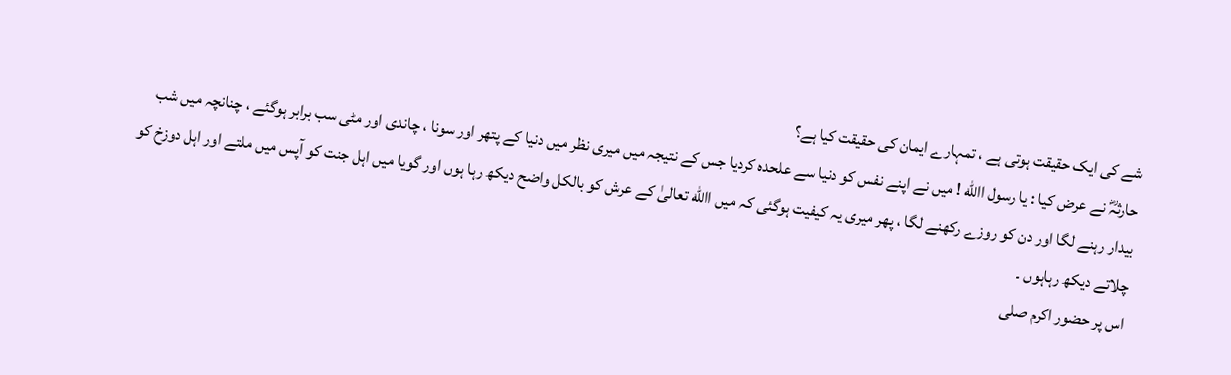شے کی ایک حقیقت ہوتی ہے ، تمہارے ایمان کی حقیقت کیا ہے؟
حارثہؓ نے عرض کیا : یا رسول االله ! میں نے اپنے نفس کو دنیا سے علحدہ کردیا جس کے نتیجہ میں میری نظر میں دنیا کے پتھر اور سونا ، چاندی اور مٹی سب برابر ہوگئے ، چنانچہ میں شب بیدار رہنے لگا اور دن کو روزے رکھنے لگا ، پھر میری یہ کیفیت ہوگئی کہ میں االله تعالیٰ کے عرش کو بالکل واضح دیکھ رہا ہوں اور گویا میں اہل جنت کو آپس میں ملتے اور اہل دوزخ کو چلاتے دیکھ رہاہوں ۔
اس پر حضور اکرم صلى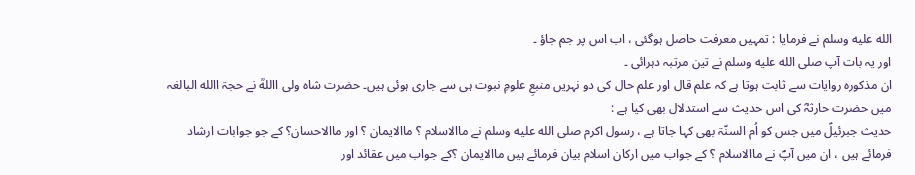الله عليه وسلم نے فرمایا : تمہیں معرفت حاصل ہوگئی ، اب اس پر جم جاؤ ۔
اور یہ بات آپ صلى الله عليه وسلم نے تین مرتبہ دہرائی ۔
ان مذکورہ روایات سے ثابت ہوتا ہے کہ علم قال اور علم حال کی دو نہریں منبعِ علومِ نبوت ہی سے جاری ہوئی ہیں۔ حضرت شاہ ولی االلهؒ نے حجۃ االله البالغہ میں حضرت حارثہؓ کی اس حدیث سے استدلال بھی کیا ہے :
حدیث جبرئیلؑ میں جس کو اُم السنّۃ بھی کہا جاتا ہے ، رسول اکرم صلى الله عليه وسلم نے ماالاسلام ؟ ماالایمان ؟ اور ماالاحسان؟ کے جو جوابات ارشاد فرمائے ہیں ، ان میں آپؐ نے ماالاسلام ؟ کے جواب میں ارکان اسلام بیان فرمائے ہیں ماالایمان ؟کے جواب میں عقائد اور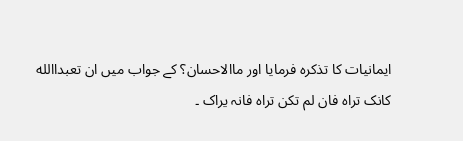ایمانیات کا تذکرہ فرمایا اور ماالاحسان؟ کے جواب میں ان تعبداالله کانک تراہ فان لم تکن تراہ فانہ یراک ۔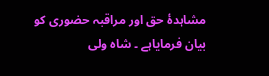مشاہدۂ حق اور مراقبہ حضوری کو بیان فرمایاہے ۔ شاہ ولی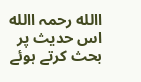االله رحمہ االله اس حدیث پر بحث کرتے ہوئے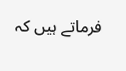فرماتے ہیں کہ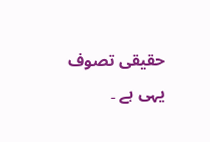حقیقی تصوف یہی ہے ۔